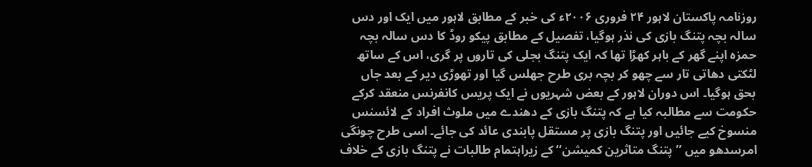روزنامہ پاکستان لاہور ۲۴ فروری ۲۰۰۶ء کی خبر کے مطابق لاہور میں ایک اور دس سالہ بچہ پتنگ بازی کی نذر ہوگیا، تفصیل کے مطابق پیکو روڈ کا دس سالہ بچہ حمزہ اپنے گھر کے باہر کھڑا تھا کہ ایک پتنگ بجلی کی تاروں پر گری، اس کے ساتھ لٹکتی دھاتی تار سے چھو کر بچہ بری طرح جھلس گیا اور تھوڑی دیر کے بعد جاں بحق ہوگیا۔ اس دوران لاہور کے بعض شہریوں نے ایک پریس کانفرنس منعقد کرکے حکومت سے مطالبہ کیا ہے کہ پتنگ بازی کے دھندے میں ملوث افراد کے لائسنس منسوخ کیے جائیں اور پتنگ بازی پر مستقل پابندی عائد کی جائے۔ اسی طرح چونگی امرسدھو میں ’’پتنگ متاثرین کمیشن‘‘ کے زیراہتمام طالبات نے پتنگ بازی کے خلاف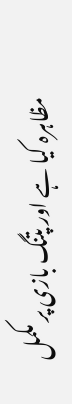مظاہرہ کیا ہے اور پتنگ بازی پر مکمل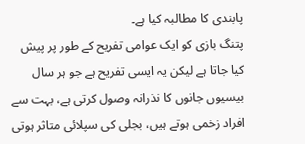پابندی کا مطالبہ کیا ہے۔
پتنگ بازی کو ایک عوامی تفریح کے طور پر پیش کیا جاتا ہے لیکن یہ ایسی تفریح ہے جو ہر سال بیسیوں جانوں کا نذرانہ وصول کرتی ہے، بہت سے افراد زخمی ہوتے ہیں، بجلی کی سپلائی متاثر ہوتی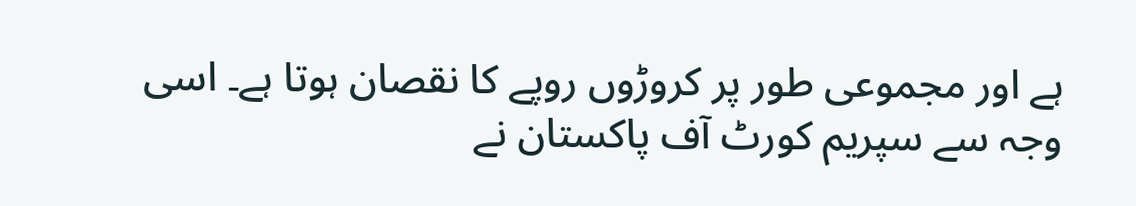ہے اور مجموعی طور پر کروڑوں روپے کا نقصان ہوتا ہے۔ اسی وجہ سے سپریم کورٹ آف پاکستان نے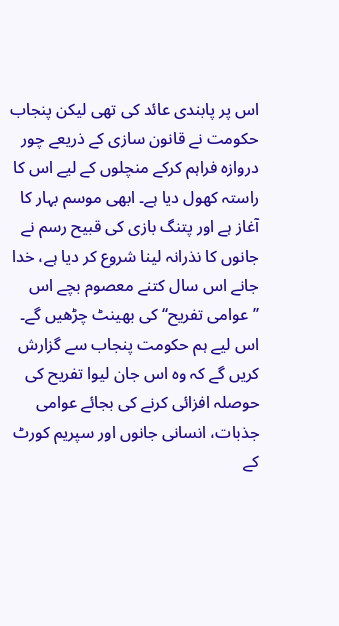اس پر پابندی عائد کی تھی لیکن پنجاب حکومت نے قانون سازی کے ذریعے چور دروازہ فراہم کرکے منچلوں کے لیے اس کا راستہ کھول دیا ہے۔ ابھی موسم بہار کا آغاز ہے اور پتنگ بازی کی قبیح رسم نے جانوں کا نذرانہ لینا شروع کر دیا ہے، خدا جانے اس سال کتنے معصوم بچے اس ’’عوامی تفریح‘‘ کی بھینٹ چڑھیں گے۔
اس لیے ہم حکومت پنجاب سے گزارش کریں گے کہ وہ اس جان لیوا تفریح کی حوصلہ افزائی کرنے کی بجائے عوامی جذبات، انسانی جانوں اور سپریم کورٹ کے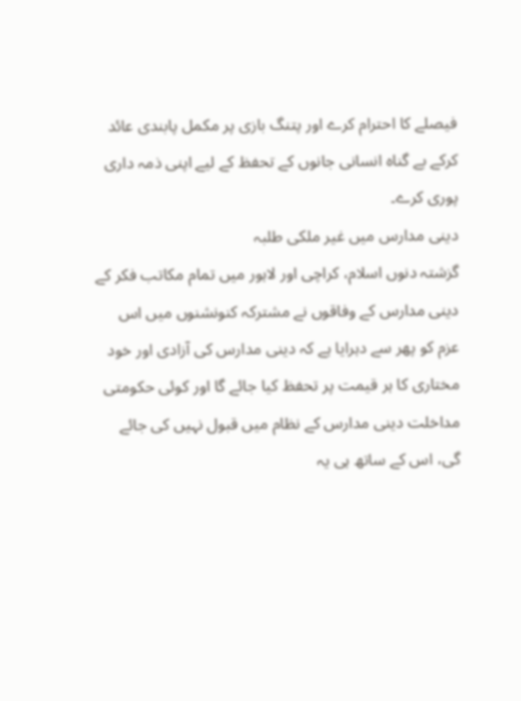فیصلے کا احترام کرے اور پتنگ بازی پر مکمل پابندی عائد کرکے بے گناہ انسانی جانوں کے تحفظ کے لیے اپنی ذمہ داری پوری کرے۔
دینی مدارس میں غیر ملکی طلبہ
گزشتہ دنوں اسلام، کراچی اور لاہور میں تمام مکاتب فکر کے دینی مدارس کے وفاقوں نے مشترکہ کنونشنوں میں اس عزم کو پھر سے دہرایا ہے کہ دینی مدارس کی آزادی اور خود مختاری کا ہر قیمت پر تحفظ کیا جائے گا اور کوئی حکومتی مداخلت دینی مدارس کے نظام میں قبول نہیں کی جائے گی، اس کے ساتھ ہی یہ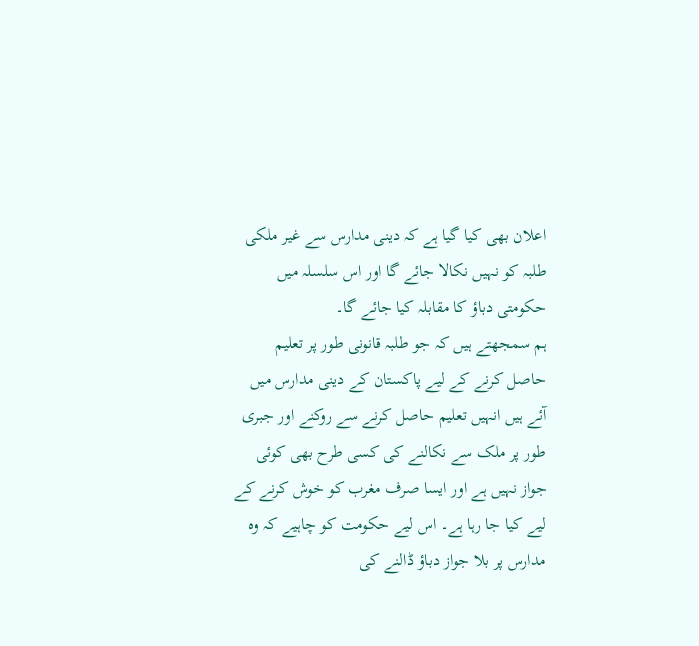اعلان بھی کیا گیا ہے کہ دینی مدارس سے غیر ملکی طلبہ کو نہیں نکالا جائے گا اور اس سلسلہ میں حکومتی دباؤ کا مقابلہ کیا جائے گا۔
ہم سمجھتے ہیں کہ جو طلبہ قانونی طور پر تعلیم حاصل کرنے کے لیے پاکستان کے دینی مدارس میں آئے ہیں انہیں تعلیم حاصل کرنے سے روکنے اور جبری طور پر ملک سے نکالنے کی کسی طرح بھی کوئی جواز نہیں ہے اور ایسا صرف مغرب کو خوش کرنے کے لیے کیا جا رہا ہے۔ اس لیے حکومت کو چاہیے کہ وہ مدارس پر بلا جواز دباؤ ڈالنے کی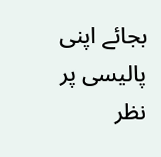بجائے اپنی پالیسی پر نظر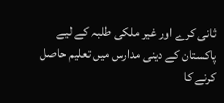ثانی کرے اور غیر ملکی طلبہ کے لیے پاکستان کے دینی مدارس میں تعلیم حاصل کرنے کا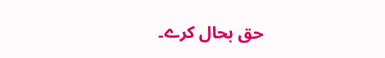حق بحال کرے۔